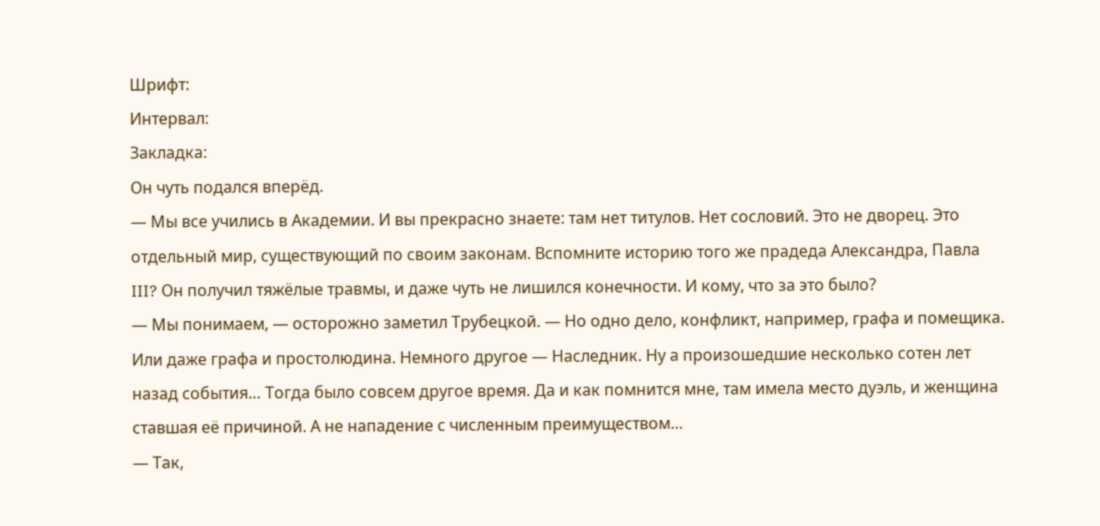Шрифт:
Интервал:
Закладка:
Он чуть подался вперёд.
— Мы все учились в Академии. И вы прекрасно знаете: там нет титулов. Нет сословий. Это не дворец. Это отдельный мир, существующий по своим законам. Вспомните историю того же прадеда Александра, Павла III? Он получил тяжёлые травмы, и даже чуть не лишился конечности. И кому, что за это было?
— Мы понимаем, — осторожно заметил Трубецкой. — Но одно дело, конфликт, например, графа и помещика. Или даже графа и простолюдина. Немного другое — Наследник. Ну а произошедшие несколько сотен лет назад события… Тогда было совсем другое время. Да и как помнится мне, там имела место дуэль, и женщина ставшая её причиной. А не нападение с численным преимуществом…
— Так,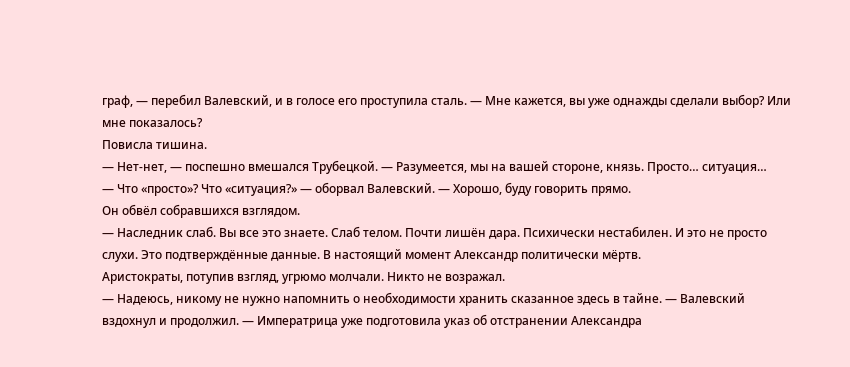граф, — перебил Валевский, и в голосе его проступила сталь. — Мне кажется, вы уже однажды сделали выбор? Или мне показалось?
Повисла тишина.
— Нет-нет, — поспешно вмешался Трубецкой. — Разумеется, мы на вашей стороне, князь. Просто… ситуация…
— Что «просто»? Что «ситуация?» — оборвал Валевский. — Хорошо, буду говорить прямо.
Он обвёл собравшихся взглядом.
— Наследник слаб. Вы все это знаете. Слаб телом. Почти лишён дара. Психически нестабилен. И это не просто слухи. Это подтверждённые данные. В настоящий момент Александр политически мёртв.
Аристократы, потупив взгляд, угрюмо молчали. Никто не возражал.
— Надеюсь, никому не нужно напомнить о необходимости хранить сказанное здесь в тайне. — Валевский вздохнул и продолжил. — Императрица уже подготовила указ об отстранении Александра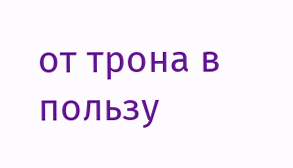от трона в пользу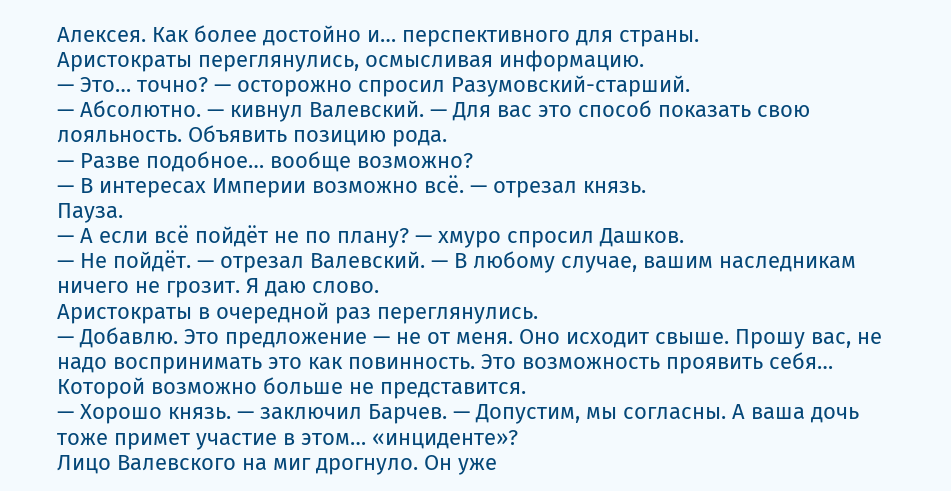Алексея. Как более достойно и… перспективного для страны.
Аристократы переглянулись, осмысливая информацию.
— Это… точно? — осторожно спросил Разумовский-старший.
— Абсолютно. — кивнул Валевский. — Для вас это способ показать свою лояльность. Объявить позицию рода.
— Разве подобное… вообще возможно?
— В интересах Империи возможно всё. — отрезал князь.
Пауза.
— А если всё пойдёт не по плану? — хмуро спросил Дашков.
— Не пойдёт. — отрезал Валевский. — В любому случае, вашим наследникам ничего не грозит. Я даю слово.
Аристократы в очередной раз переглянулись.
— Добавлю. Это предложение — не от меня. Оно исходит свыше. Прошу вас, не надо воспринимать это как повинность. Это возможность проявить себя… Которой возможно больше не представится.
— Хорошо князь. — заключил Барчев. — Допустим, мы согласны. А ваша дочь тоже примет участие в этом… «инциденте»?
Лицо Валевского на миг дрогнуло. Он уже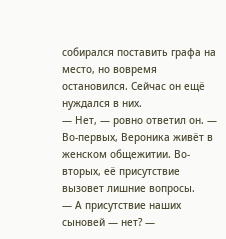собирался поставить графа на место, но вовремя остановился. Сейчас он ещё нуждался в них.
— Нет, — ровно ответил он. — Во-первых, Вероника живёт в женском общежитии. Во-вторых, её присутствие вызовет лишние вопросы.
— А присутствие наших сыновей — нет? —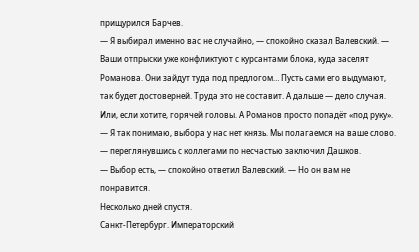прищурился Барчев.
— Я выбирал именно вас не случайно, — спокойно сказал Валевский. — Ваши отпрыски уже конфликтуют с курсантами блока, куда заселят Романова. Они зайдут туда под предлогом… Пусть сами его выдумают, так будет достоверней. Труда это не составит. А дальше — дело случая. Или, если хотите, горячей головы. А Романов просто попадёт «под руку».
— Я так понимаю, выбора у нас нет князь. Мы полагаемся на ваше слово. — переглянувшись с коллегами по несчастью заключил Дашков.
— Выбор есть, — спокойно ответил Валевский. — Но он вам не понравится.
Несколько дней спустя.
Санкт-Петербург. Императорский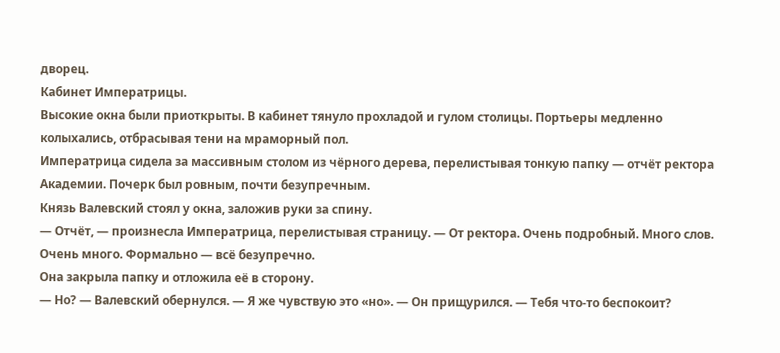дворец.
Кабинет Императрицы.
Высокие окна были приоткрыты. В кабинет тянуло прохладой и гулом столицы. Портьеры медленно колыхались, отбрасывая тени на мраморный пол.
Императрица сидела за массивным столом из чёрного дерева, перелистывая тонкую папку — отчёт ректора Академии. Почерк был ровным, почти безупречным.
Князь Валевский стоял у окна, заложив руки за спину.
— Отчёт, — произнесла Императрица, перелистывая страницу. — От ректора. Очень подробный. Много слов. Очень много. Формально — всё безупречно.
Она закрыла папку и отложила её в сторону.
— Но? — Валевский обернулся. — Я же чувствую это «но». — Он прищурился. — Тебя что-то беспокоит?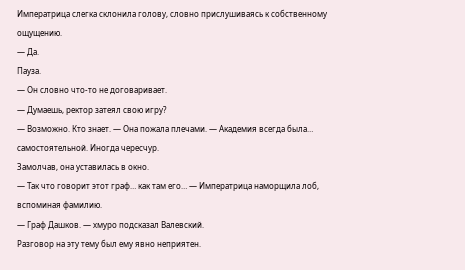Императрица слегка склонила голову, словно прислушиваясь к собственному ощущению.
— Да.
Пауза.
— Он словно что-то не договаривает.
— Думаешь, ректор затеял свою игру?
— Возможно. Кто знает. — Она пожала плечами. — Академия всегда была… самостоятельной. Иногда чересчур.
Замолчав, она уставилась в окно.
— Так что говорит этот граф… как там его… — Императрица наморщила лоб, вспоминая фамилию.
— Граф Дашков. — хмуро подсказал Валевский.
Разговор на эту тему был ему явно неприятен.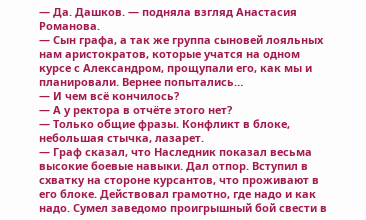— Да. Дашков. — подняла взгляд Анастасия Романова.
— Сын графа, а так же группа сыновей лояльных нам аристократов, которые учатся на одном курсе с Александром, прощупали его, как мы и планировали. Вернее попытались…
— И чем всё кончилось?
— А у ректора в отчёте этого нет?
— Только общие фразы. Конфликт в блоке, небольшая стычка, лазарет.
— Граф сказал, что Наследник показал весьма высокие боевые навыки. Дал отпор. Вступил в схватку на стороне курсантов, что проживают в его блоке. Действовал грамотно, где надо и как надо. Сумел заведомо проигрышный бой свести в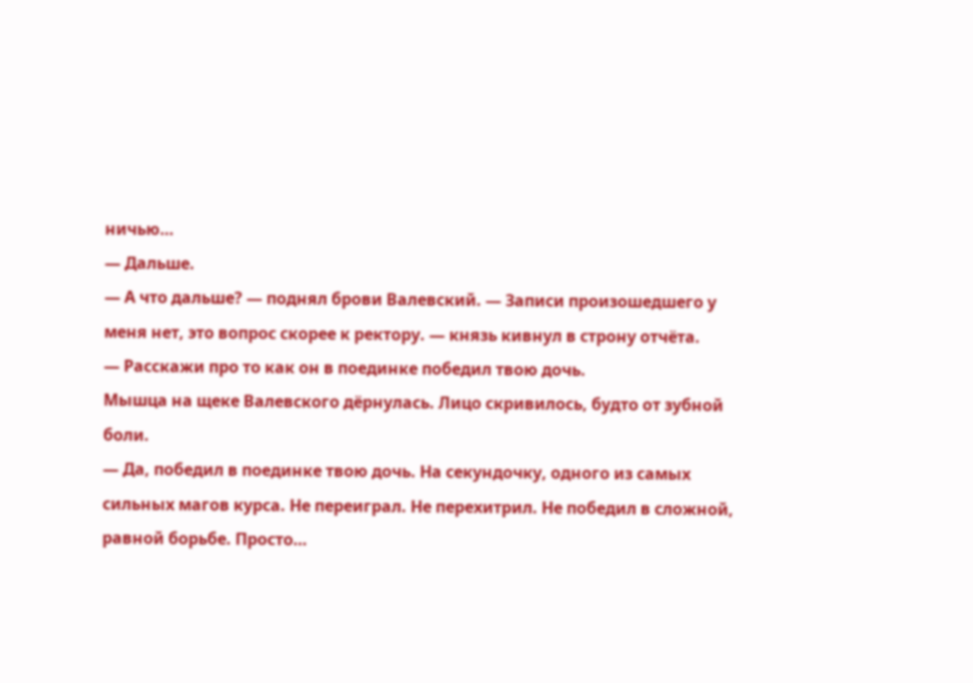ничью…
— Дальше.
— А что дальше? — поднял брови Валевский. — Записи произошедшего у меня нет, это вопрос скорее к ректору. — князь кивнул в строну отчёта.
— Расскажи про то как он в поединке победил твою дочь.
Мышца на щеке Валевского дёрнулась. Лицо скривилось, будто от зубной боли.
— Да, победил в поединке твою дочь. На секундочку, одного из самых сильных магов курса. Не переиграл. Не перехитрил. Не победил в сложной, равной борьбе. Просто…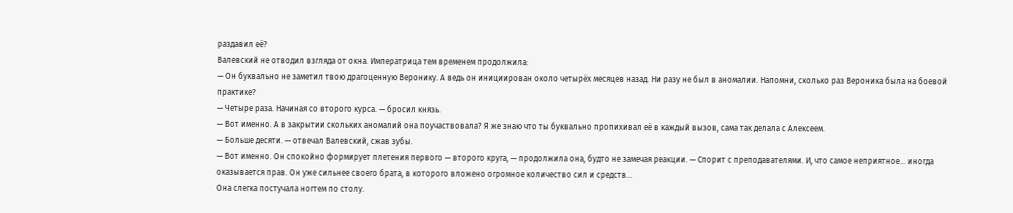раздавил её?
Валевский не отводил взгляда от окна. Императрица тем временем продолжила:
— Он буквально не заметил твою драгоценную Веронику. А ведь он инициирован около четырёх месяцев назад. Ни разу не был в аномалии. Напомни, сколько раз Вероника была на боевой практике?
— Четыре раза. Начиная со второго курса. — бросил князь.
— Вот именно. А в закрытии скольких аномалий она поучаствовала? Я же знаю что ты буквально пропихивал её в каждый вызов, сама так делала с Алексеем.
— Больше десяти. — отвечал Валевский, сжав зубы.
— Вот именно. Он спокойно формирует плетения первого — второго круга, — продолжила она, будто не замечая реакции. — Спорит с преподавателями. И, что самое неприятное… иногда оказывается прав. Он уже сильнее своего брата, в которого вложено огромное количество сил и средств…
Она слегка постучала ногтем по столу.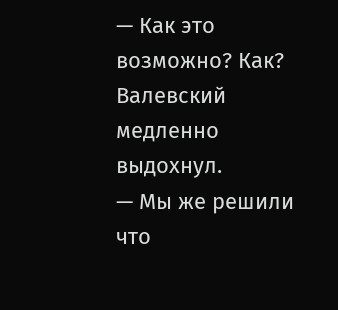— Как это возможно? Как?
Валевский медленно выдохнул.
— Мы же решили что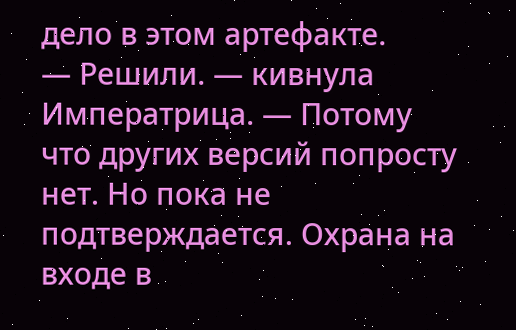дело в этом артефакте.
— Решили. — кивнула Императрица. — Потому что других версий попросту нет. Но пока не подтверждается. Охрана на входе в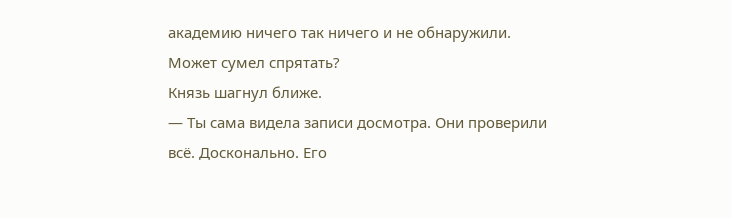академию ничего так ничего и не обнаружили. Может сумел спрятать?
Князь шагнул ближе.
— Ты сама видела записи досмотра. Они проверили всё. Досконально. Его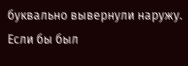буквально вывернули наружу. Если бы был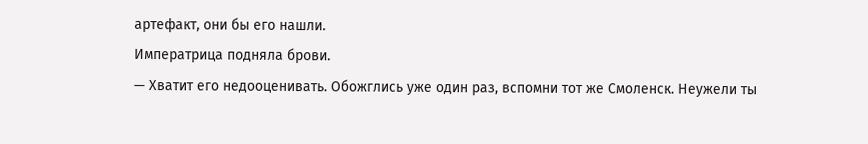артефакт, они бы его нашли.
Императрица подняла брови.
— Хватит его недооценивать. Обожглись уже один раз, вспомни тот же Смоленск. Неужели ты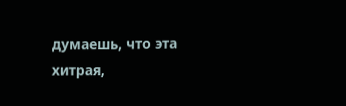думаешь, что эта хитрая,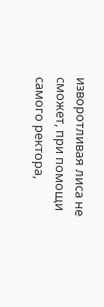изворотливая лиса не сможет, при помощи самого ректора,